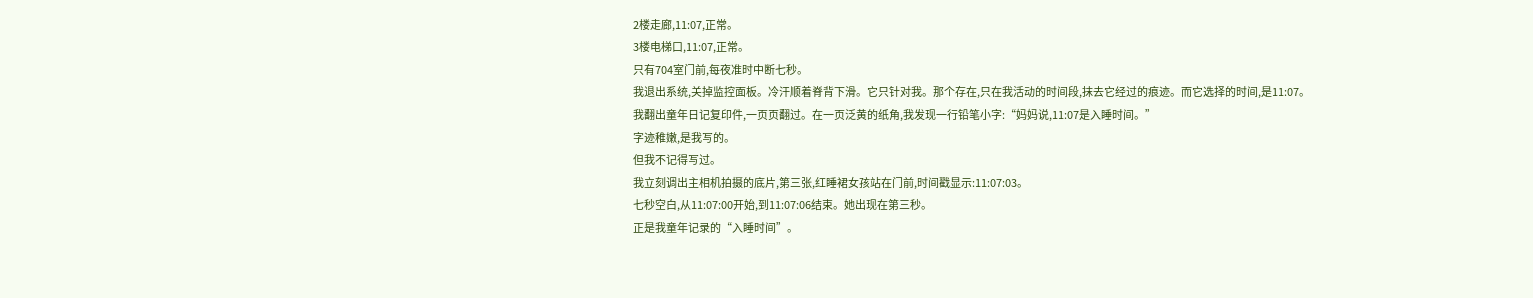2楼走廊,11:07,正常。
3楼电梯口,11:07,正常。
只有704室门前,每夜准时中断七秒。
我退出系统,关掉监控面板。冷汗顺着脊背下滑。它只针对我。那个存在,只在我活动的时间段,抹去它经过的痕迹。而它选择的时间,是11:07。
我翻出童年日记复印件,一页页翻过。在一页泛黄的纸角,我发现一行铅笔小字:“妈妈说,11:07是入睡时间。”
字迹稚嫩,是我写的。
但我不记得写过。
我立刻调出主相机拍摄的底片,第三张,红睡裙女孩站在门前,时间戳显示:11:07:03。
七秒空白,从11:07:00开始,到11:07:06结束。她出现在第三秒。
正是我童年记录的“入睡时间”。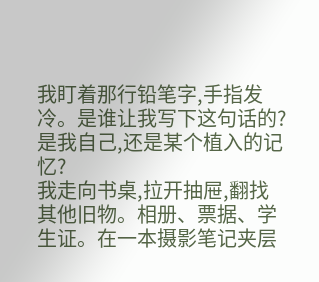我盯着那行铅笔字,手指发冷。是谁让我写下这句话的?是我自己,还是某个植入的记忆?
我走向书桌,拉开抽屉,翻找其他旧物。相册、票据、学生证。在一本摄影笔记夹层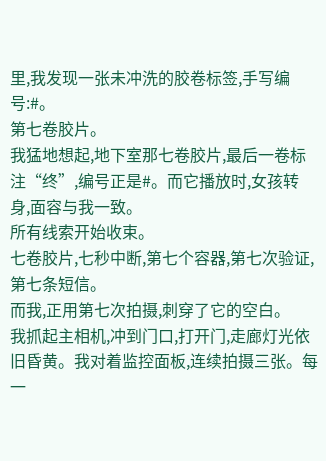里,我发现一张未冲洗的胶卷标签,手写编号:#。
第七卷胶片。
我猛地想起,地下室那七卷胶片,最后一卷标注“终”,编号正是#。而它播放时,女孩转身,面容与我一致。
所有线索开始收束。
七卷胶片,七秒中断,第七个容器,第七次验证,第七条短信。
而我,正用第七次拍摄,刺穿了它的空白。
我抓起主相机,冲到门口,打开门,走廊灯光依旧昏黄。我对着监控面板,连续拍摄三张。每一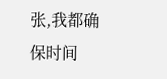张,我都确保时间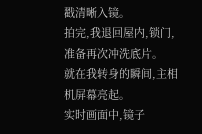戳清晰入镜。
拍完,我退回屋内,锁门,准备再次冲洗底片。
就在我转身的瞬间,主相机屏幕亮起。
实时画面中,镜子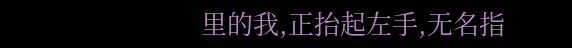里的我,正抬起左手,无名指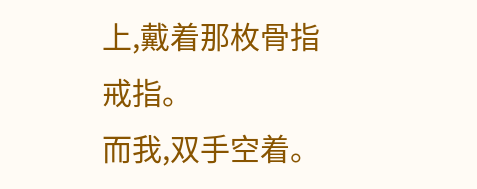上,戴着那枚骨指戒指。
而我,双手空着。